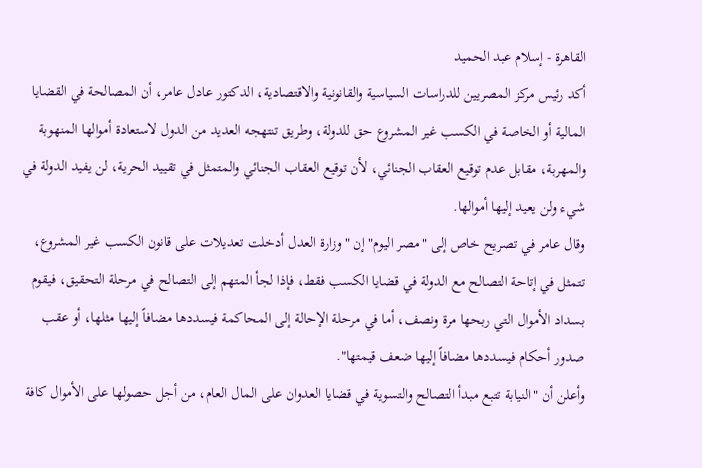القاهرة - إسلام عبد الحميد
أكد رئيس مركز المصريين للدراسات السياسية والقانونية والاقتصادية، الدكتور عادل عامر، أن المصالحة في القضايا المالية أو الخاصة في الكسب غير المشروع حق للدولة، وطريق تنتهجه العديد من الدول لاستعادة أموالها المنهوبة والمهربة، مقابل عدم توقيع العقاب الجنائي، لأن توقيع العقاب الجنائي والمتمثل في تقييد الحرية، لن يفيد الدولة في شيء ولن يعيد إليها أموالها.
وقال عامر في تصريح خاص إلى "مصر اليوم" إن "وزارة العدل أدخلت تعديلات على قانون الكسب غير المشروع، تتمثل في إتاحة التصالح مع الدولة في قضايا الكسب فقط، فإذا لجأ المتهم إلى التصالح في مرحلة التحقيق، فيقوم بسداد الأموال التي ربحها مرة ونصف، أما في مرحلة الإحالة إلى المحاكمة فيسددها مضافاً إليها مثلها، أو عقب صدور أحكام فيسددها مضافاً إليها ضعف قيمتها".
وأعلن أن "النيابة تتبع مبدأ التصالح والتسوية في قضايا العدوان على المال العام، من أجل حصولها على الأموال كافة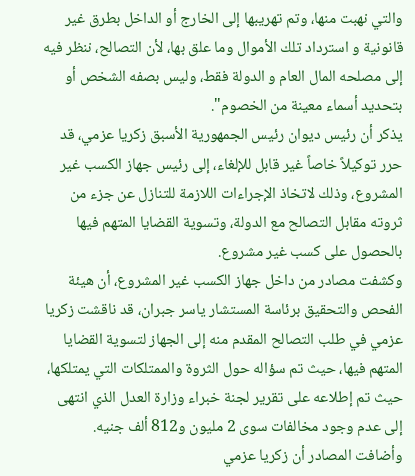والتي نهبت منها، وتم تهريبها إلى الخارج أو الداخل بطرق غير قانونية و استرداد تلك الأموال وما علق بها، لأن التصالح، ننظر فيه إلى مصلحه المال العام و الدولة فقط، وليس بصفه الشخص أو بتحديد أسماء معينة من الخصوم".
يذكر أن رئيس ديوان رئيس الجمهورية الأسبق زكريا عزمي، قد حرر توكيلاً خاصاً غير قابل للإلغاء، إلى رئيس جهاز الكسب غير المشروع، وذلك لاتخاذ الإجراءات اللازمة للتنازل عن جزء من ثروته مقابل التصالح مع الدولة، وتسوية القضايا المتهم فيها بالحصول على كسب غير مشروع.
وكشفت مصادر من داخل جهاز الكسب غير المشروع، أن هيئة الفحص والتحقيق برئاسة المستشار ياسر جبران، قد ناقشت زكريا عزمي في طلب التصالح المقدم منه إلى الجهاز لتسوية القضايا المتهم فيها، حيث تم سؤاله حول الثروة والممتلكات التي يمتلكها، حيث تم إطلاعه على تقرير لجنة خبراء وزارة العدل الذي انتهى إلى عدم وجود مخالفات سوى 2 مليون و812 ألف جنيه.
وأضافت المصادر أن زكريا عزمي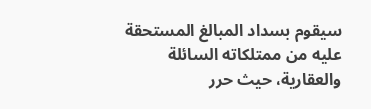سيقوم بسداد المبالغ المستحقة عليه من ممتلكاته السائلة والعقارية، حيث حرر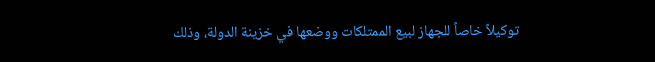توكيلاً خاصاً للجهاز لبيع الممتلكات ووضعها في خزينة الدولة، وذلك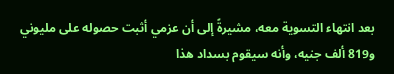بعد انتهاء التسوية معه، مشيرةً إلى أن عزمي أثبت حصوله على مليوني و819 ألف جنيه، وأنه سيقوم بسداد هذا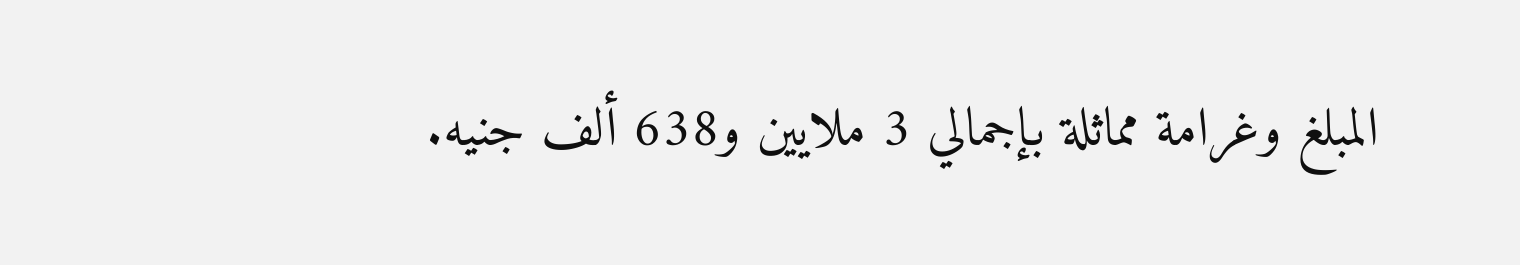المبلغ وغرامة مماثلة بإجمالي 3 ملايين و638 ألف جنيه.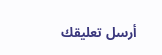أرسل تعليقك